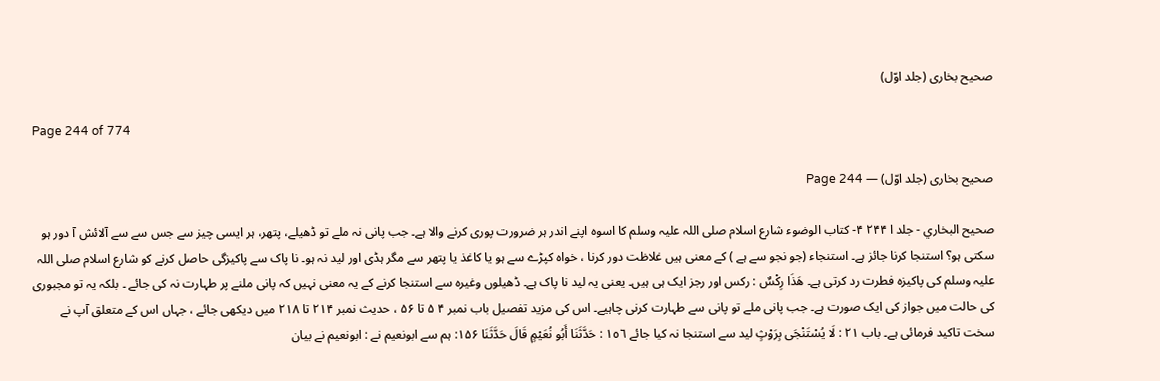صحیح بخاری (جلد اوّل)

Page 244 of 774

صحیح بخاری (جلد اوّل) — Page 244

صحيح البخاري - جلد ا ۲۴۴ ۴- كتاب الوضوء شارع اسلام صلی اللہ علیہ وسلم کا اسوہ اپنے اندر ہر ضرورت پوری کرنے والا ہے۔ جب پانی نہ ملے تو ڈھیلے، پتھر، ہر ایسی چیز سے جس سے سے آلائش آ دور ہو سکتی ہو؟ استنجا کرنا جائز ہے۔ استنجاء (جو نجو سے ہے ) کے معنی ہیں غلاظت دور کرنا ، خواہ کپڑے سے ہو یا کاغذ یا پتھر سے مگر ہڈی اور لید نہ ہو۔ نا پاک سے پاکیزگی حاصل کرنے کو شارع اسلام صلی اللہ علیہ وسلم کی پاکیزہ فطرت رد کرتی ہے۔ هَذَا رِكْسٌ : رکس اور رجز ایک ہی ہیں۔ یعنی یہ لید نا پاک ہے۔ ڈھیلوں وغیرہ سے استنجا کرنے کے یہ معنی نہیں کہ پانی ملنے پر طہارت نہ کی جائے ۔ بلکہ یہ تو مجبوری کی حالت میں جواز کی ایک صورت ہے۔ جب پانی ملے تو پانی سے طہارت کرنی چاہیے۔ اس کی مزید تفصیل باب نمبر ۴ ۵ تا ۵۶ ، حدیث نمبر ۲۱۴ تا ۲۱۸ میں دیکھی جائے ، جہاں اس کے متعلق آپ نے سخت تاکید فرمائی ہے۔ باب ۲۱ : لَا يُسْتَنْجَى بِرَوْثٍ لید سے استنجا نہ کیا جائے ١٥٦ : حَدَّثَنَا أَبُو نُعَيْمٍ قَالَ حَدَّثَنَا ۱۵۶: ہم سے ابونعیم نے : ابونعیم نے بیان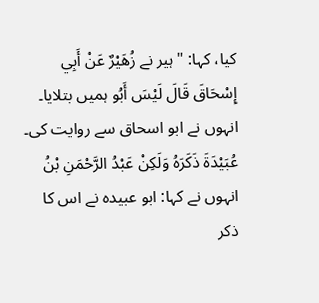کیا، کہا: "ہیر نے زُهَيْرٌ عَنْ أَبِي إِسْحَاقَ قَالَ لَيْسَ أَبُو ہمیں بتلایا۔ انہوں نے ابو اسحاق سے روایت کی۔ عُبَيْدَةَ ذَكَرَهُ وَلَكِنْ عَبْدُ الرَّحْمَنِ بْنُ انہوں نے کہا: ابو عبیدہ نے اس کا ذکر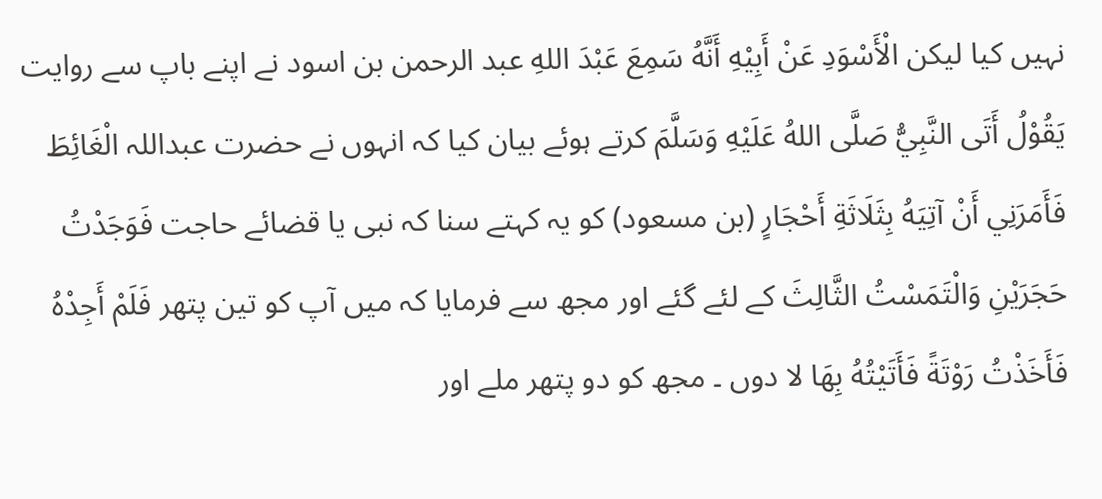نہیں کیا لیکن الْأَسْوَدِ عَنْ أَبِيْهِ أَنَّهُ سَمِعَ عَبْدَ اللهِ عبد الرحمن بن اسود نے اپنے باپ سے روایت يَقُوْلُ أَتَى النَّبِيُّ صَلَّى اللهُ عَلَيْهِ وَسَلَّمَ کرتے ہوئے بیان کیا کہ انہوں نے حضرت عبداللہ الْغَائِطَ فَأَمَرَنِي أَنْ آتِيَهُ بِثَلَاثَةِ أَحْجَارٍ (بن مسعود) کو یہ کہتے سنا کہ نبی یا قضائے حاجت فَوَجَدْتُ حَجَرَيْنِ وَالْتَمَسْتُ الثَّالِثَ کے لئے گئے اور مجھ سے فرمایا کہ میں آپ کو تین پتھر فَلَمْ أَجِدْهُ فَأَخَذْتُ رَوْتَةً فَأَتَيْتُهُ بِهَا لا دوں ۔ مجھ کو دو پتھر ملے اور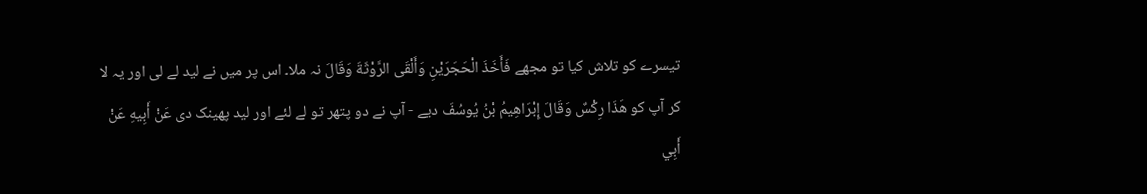تیسرے کو تلاش کیا تو مجھے فَأَخَذَ الْحَجَرَيْنِ وَأَلْقَى الرَّوْثَةَ وَقَالَ نہ ملا۔ اس پر میں نے لید لے لی اور یہ لا کر آپ کو هَذَا رِكْسٌ وَقَالَ إِبْرَاهِيمُ بْنُ يُوسُفَ دیے - آپ نے دو پتھر تو لے لئے اور لید پھینک دی عَنْ أَبِيهِ عَنْ أَبِي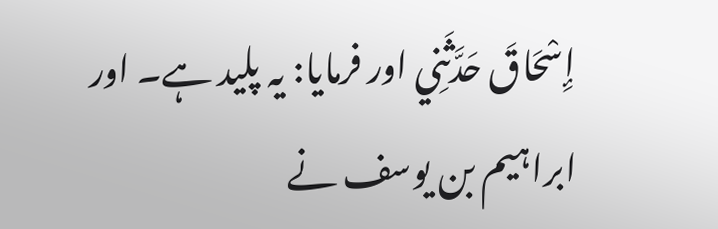إِسْحَاقَ حَدَّثَنِي اور فرمایا: یہ پلید ہے۔ اور ابراہیم بن یوسف نے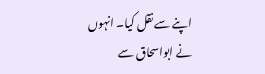اپنے سے نقل کیا۔ انہوں نے ابواسحاق سے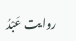روایت عَبْدُ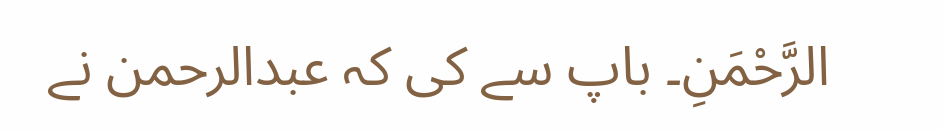الرَّحْمَنِ۔ باپ سے کی کہ عبدالرحمن نے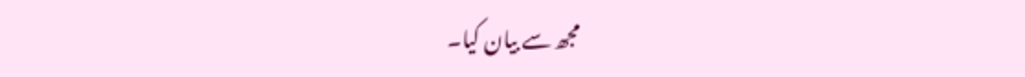مجھ سے بیان کیا۔